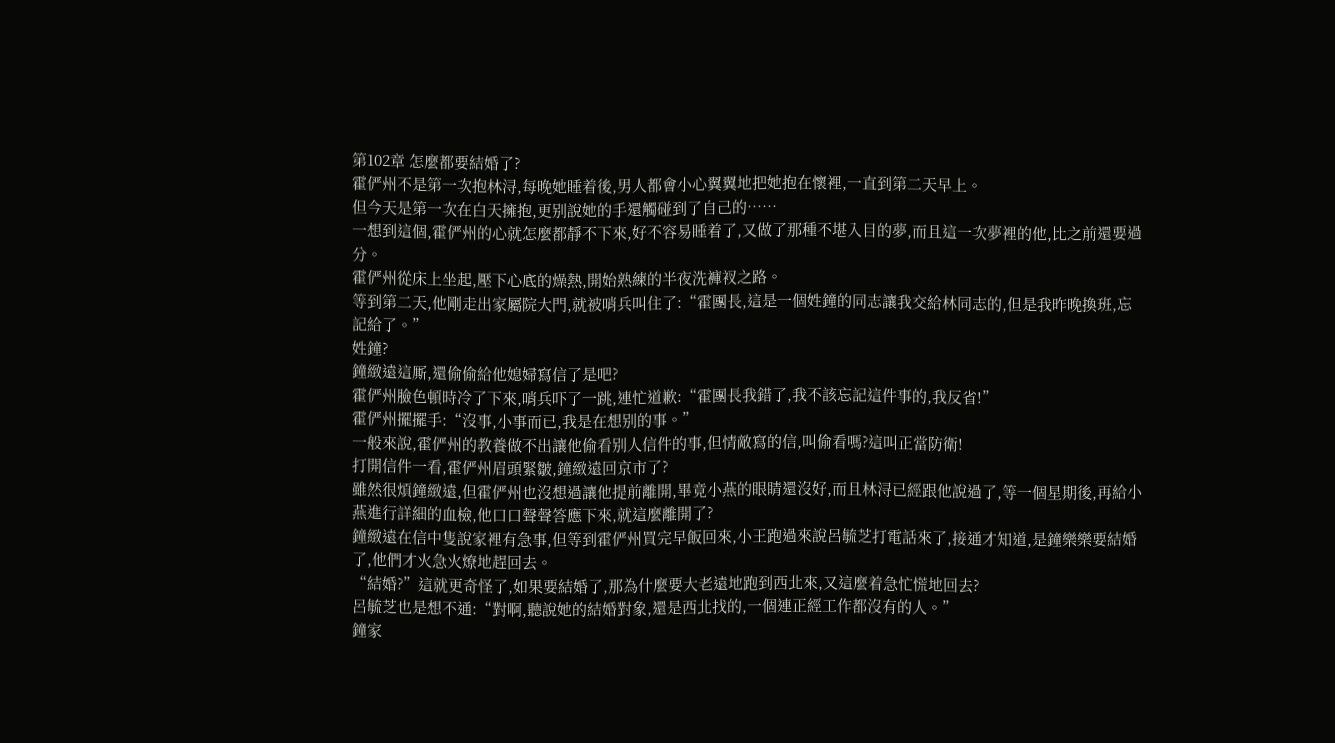第102章 怎麼都要結婚了?
霍俨州不是第一次抱林浔,每晚她睡着後,男人都會小心翼翼地把她抱在懷裡,一直到第二天早上。
但今天是第一次在白天擁抱,更别說她的手還觸碰到了自己的……
一想到這個,霍俨州的心就怎麼都靜不下來,好不容易睡着了,又做了那種不堪入目的夢,而且這一次夢裡的他,比之前還要過分。
霍俨州從床上坐起,壓下心底的燥熱,開始熟練的半夜洗褲衩之路。
等到第二天,他剛走出家屬院大門,就被哨兵叫住了:“霍團長,這是一個姓鐘的同志讓我交給林同志的,但是我昨晚換班,忘記給了。”
姓鐘?
鐘緻遠這厮,還偷偷給他媳婦寫信了是吧?
霍俨州臉色頓時冷了下來,哨兵吓了一跳,連忙道歉:“霍團長我錯了,我不該忘記這件事的,我反省!”
霍俨州擺擺手:“沒事,小事而已,我是在想别的事。”
一般來說,霍俨州的教養做不出讓他偷看别人信件的事,但情敵寫的信,叫偷看嗎?這叫正當防衛!
打開信件一看,霍俨州眉頭緊皺,鐘緻遠回京市了?
雖然很煩鐘緻遠,但霍俨州也沒想過讓他提前離開,畢竟小燕的眼睛還沒好,而且林浔已經跟他說過了,等一個星期後,再給小燕進行詳細的血檢,他口口聲聲答應下來,就這麼離開了?
鐘緻遠在信中隻說家裡有急事,但等到霍俨州買完早飯回來,小王跑過來說呂毓芝打電話來了,接通才知道,是鐘樂樂要結婚了,他們才火急火燎地趕回去。
“結婚?”這就更奇怪了,如果要結婚了,那為什麼要大老遠地跑到西北來,又這麼着急忙慌地回去?
呂毓芝也是想不通:“對啊,聽說她的結婚對象,還是西北找的,一個連正經工作都沒有的人。”
鐘家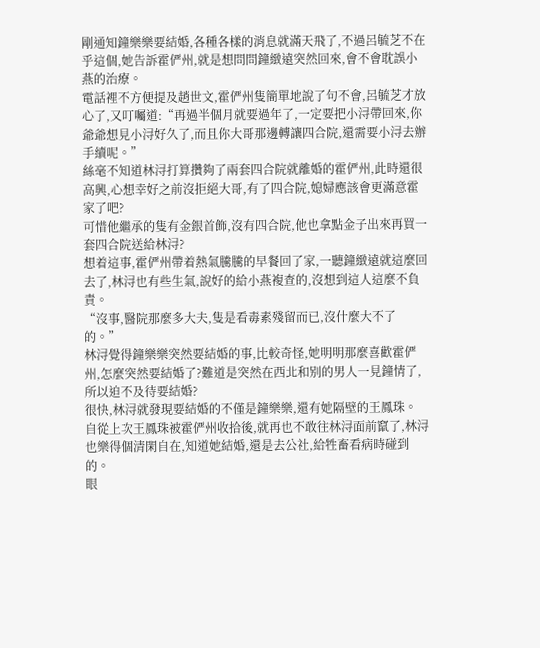剛通知鐘樂樂要結婚,各種各樣的消息就滿天飛了,不過呂毓芝不在乎這個,她告訴霍俨州,就是想問問鐘緻遠突然回來,會不會耽誤小燕的治療。
電話裡不方便提及趙世文,霍俨州隻簡單地說了句不會,呂毓芝才放心了,又叮囑道:“再過半個月就要過年了,一定要把小浔帶回來,你爺爺想見小浔好久了,而且你大哥那邊轉讓四合院,還需要小浔去辦手續呢。”
絲毫不知道林浔打算攢夠了兩套四合院就離婚的霍俨州,此時還很高興,心想幸好之前沒拒絕大哥,有了四合院,媳婦應該會更滿意霍家了吧?
可惜他繼承的隻有金銀首飾,沒有四合院,他也拿點金子出來再買一套四合院送給林浔?
想着這事,霍俨州帶着熱氣騰騰的早餐回了家,一聽鐘緻遠就這麼回去了,林浔也有些生氣,說好的給小燕複查的,沒想到這人這麼不負責。
“沒事,醫院那麼多大夫,隻是看毒素殘留而已,沒什麼大不了的。”
林浔覺得鐘樂樂突然要結婚的事,比較奇怪,她明明那麼喜歡霍俨州,怎麼突然要結婚了?難道是突然在西北和别的男人一見鐘情了,所以迫不及待要結婚?
很快,林浔就發現要結婚的不僅是鐘樂樂,還有她隔壁的王鳳珠。
自從上次王鳳珠被霍俨州收拾後,就再也不敢往林浔面前竄了,林浔也樂得個清閑自在,知道她結婚,還是去公社,給牲畜看病時碰到的。
眼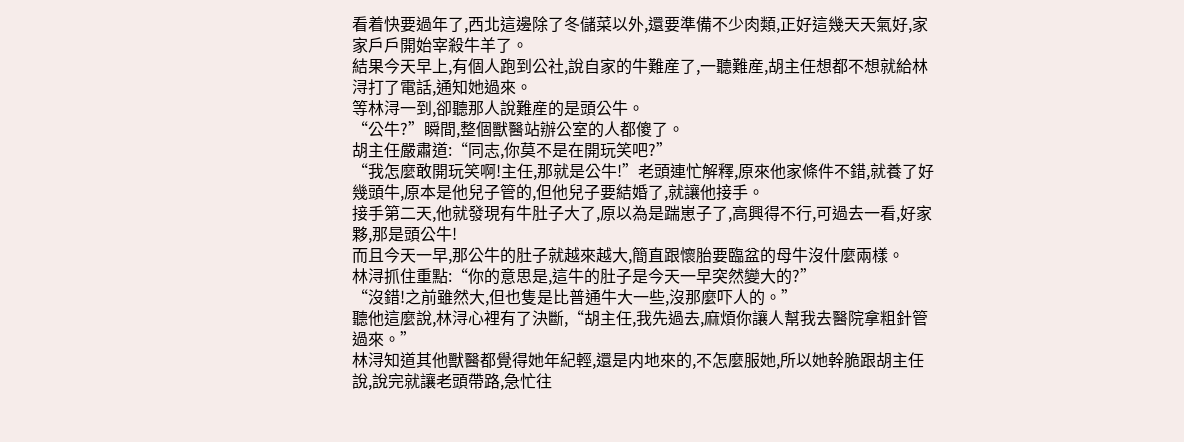看着快要過年了,西北這邊除了冬儲菜以外,還要準備不少肉類,正好這幾天天氣好,家家戶戶開始宰殺牛羊了。
結果今天早上,有個人跑到公社,說自家的牛難産了,一聽難産,胡主任想都不想就給林浔打了電話,通知她過來。
等林浔一到,卻聽那人說難産的是頭公牛。
“公牛?”瞬間,整個獸醫站辦公室的人都傻了。
胡主任嚴肅道:“同志,你莫不是在開玩笑吧?”
“我怎麼敢開玩笑啊!主任,那就是公牛!”老頭連忙解釋,原來他家條件不錯,就養了好幾頭牛,原本是他兒子管的,但他兒子要結婚了,就讓他接手。
接手第二天,他就發現有牛肚子大了,原以為是踹崽子了,高興得不行,可過去一看,好家夥,那是頭公牛!
而且今天一早,那公牛的肚子就越來越大,簡直跟懷胎要臨盆的母牛沒什麼兩樣。
林浔抓住重點:“你的意思是,這牛的肚子是今天一早突然變大的?”
“沒錯!之前雖然大,但也隻是比普通牛大一些,沒那麼吓人的。”
聽他這麼說,林浔心裡有了決斷,“胡主任,我先過去,麻煩你讓人幫我去醫院拿粗針管過來。”
林浔知道其他獸醫都覺得她年紀輕,還是内地來的,不怎麼服她,所以她幹脆跟胡主任說,說完就讓老頭帶路,急忙往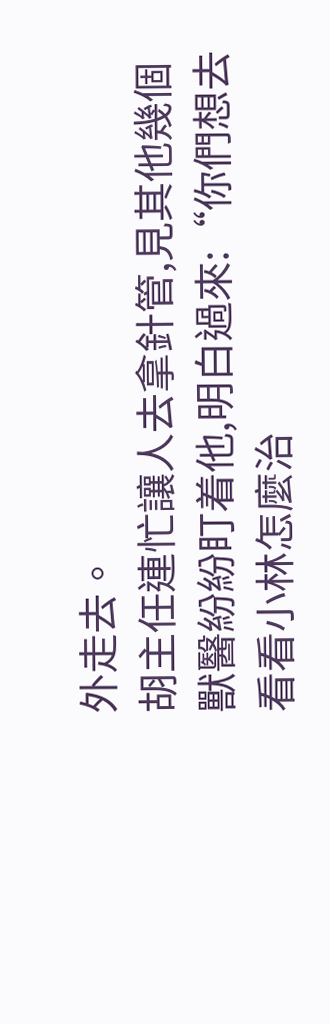外走去。
胡主任連忙讓人去拿針管,見其他幾個獸醫紛紛盯着他,明白過來:“你們想去看看小林怎麼治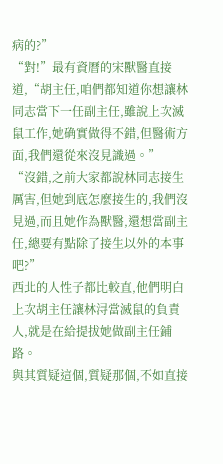病的?”
“對!”最有資曆的宋獸醫直接道,“胡主任,咱們都知道你想讓林同志當下一任副主任,雖說上次滅鼠工作,她确實做得不錯,但醫術方面,我們還從來沒見識過。”
“沒錯,之前大家都說林同志接生厲害,但她到底怎麼接生的,我們沒見過,而且她作為獸醫,還想當副主任,總要有點除了接生以外的本事吧?”
西北的人性子都比較直,他們明白上次胡主任讓林浔當滅鼠的負責人,就是在給提拔她做副主任鋪路。
與其質疑這個,質疑那個,不如直接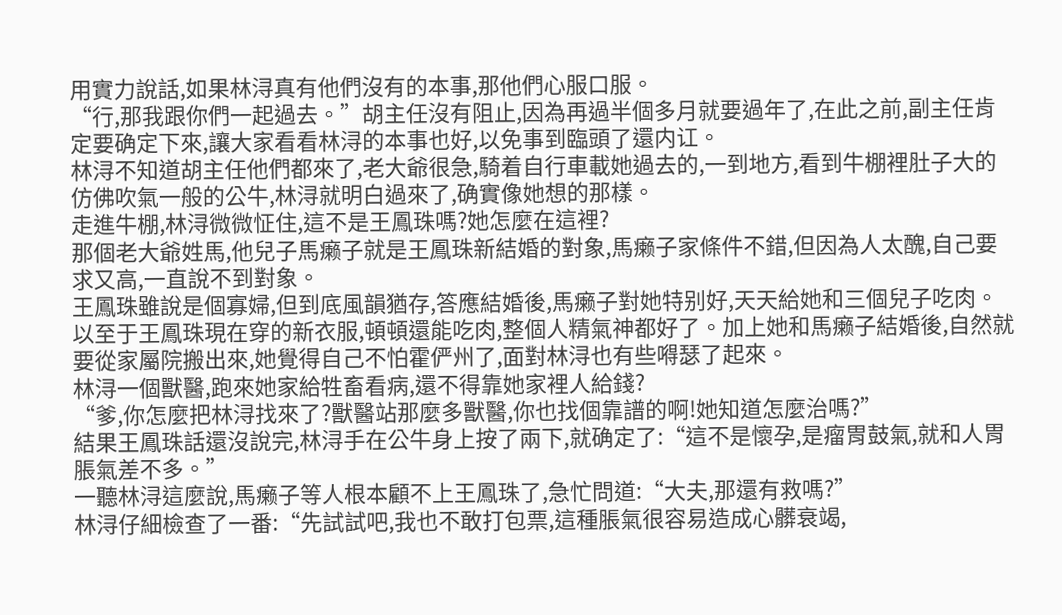用實力說話,如果林浔真有他們沒有的本事,那他們心服口服。
“行,那我跟你們一起過去。”胡主任沒有阻止,因為再過半個多月就要過年了,在此之前,副主任肯定要确定下來,讓大家看看林浔的本事也好,以免事到臨頭了還内讧。
林浔不知道胡主任他們都來了,老大爺很急,騎着自行車載她過去的,一到地方,看到牛棚裡肚子大的仿佛吹氣一般的公牛,林浔就明白過來了,确實像她想的那樣。
走進牛棚,林浔微微怔住,這不是王鳳珠嗎?她怎麼在這裡?
那個老大爺姓馬,他兒子馬癞子就是王鳳珠新結婚的對象,馬癞子家條件不錯,但因為人太醜,自己要求又高,一直說不到對象。
王鳳珠雖說是個寡婦,但到底風韻猶存,答應結婚後,馬癞子對她特别好,天天給她和三個兒子吃肉。
以至于王鳳珠現在穿的新衣服,頓頓還能吃肉,整個人精氣神都好了。加上她和馬癞子結婚後,自然就要從家屬院搬出來,她覺得自己不怕霍俨州了,面對林浔也有些嘚瑟了起來。
林浔一個獸醫,跑來她家給牲畜看病,還不得靠她家裡人給錢?
“爹,你怎麼把林浔找來了?獸醫站那麼多獸醫,你也找個靠譜的啊!她知道怎麼治嗎?”
結果王鳳珠話還沒說完,林浔手在公牛身上按了兩下,就确定了:“這不是懷孕,是瘤胃鼓氣,就和人胃脹氣差不多。”
一聽林浔這麼說,馬癞子等人根本顧不上王鳳珠了,急忙問道:“大夫,那還有救嗎?”
林浔仔細檢查了一番:“先試試吧,我也不敢打包票,這種脹氣很容易造成心髒衰竭,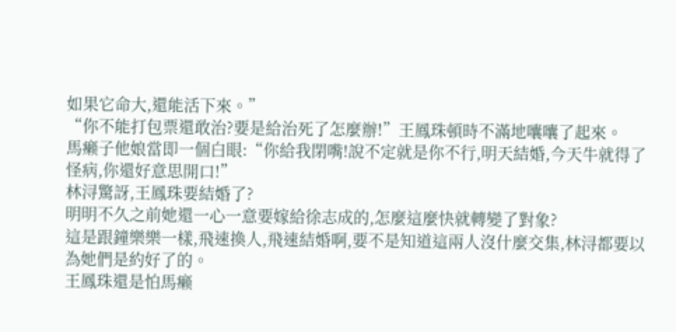如果它命大,還能活下來。”
“你不能打包票還敢治?要是給治死了怎麼辦!”王鳳珠頓時不滿地囔囔了起來。
馬癞子他娘當即一個白眼:“你給我閉嘴!說不定就是你不行,明天結婚,今天牛就得了怪病,你還好意思開口!”
林浔驚訝,王鳳珠要結婚了?
明明不久之前她還一心一意要嫁給徐志成的,怎麼這麼快就轉變了對象?
這是跟鐘樂樂一樣,飛速換人,飛速結婚啊,要不是知道這兩人沒什麼交集,林浔都要以為她們是約好了的。
王鳳珠還是怕馬癞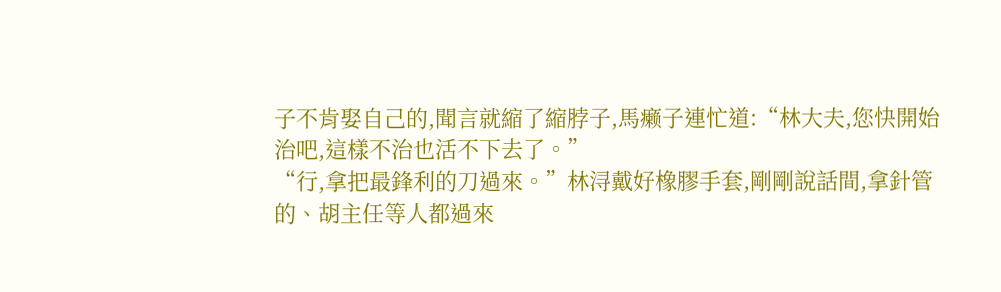子不肯娶自己的,聞言就縮了縮脖子,馬癞子連忙道:“林大夫,您快開始治吧,這樣不治也活不下去了。”
“行,拿把最鋒利的刀過來。”林浔戴好橡膠手套,剛剛說話間,拿針管的、胡主任等人都過來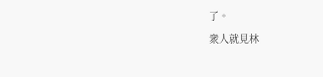了。
衆人就見林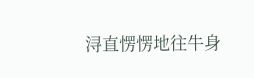浔直愣愣地往牛身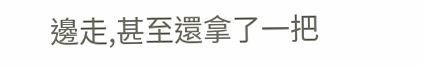邊走,甚至還拿了一把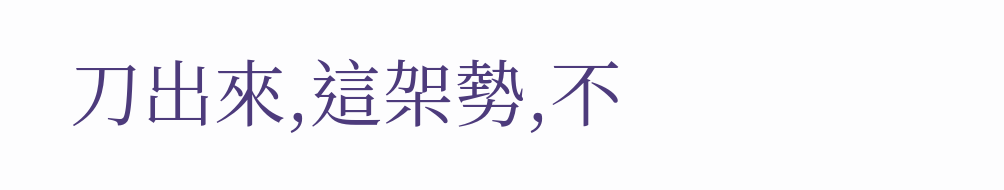刀出來,這架勢,不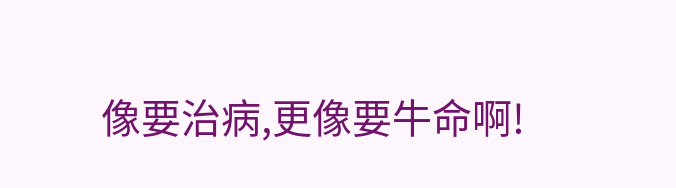像要治病,更像要牛命啊!